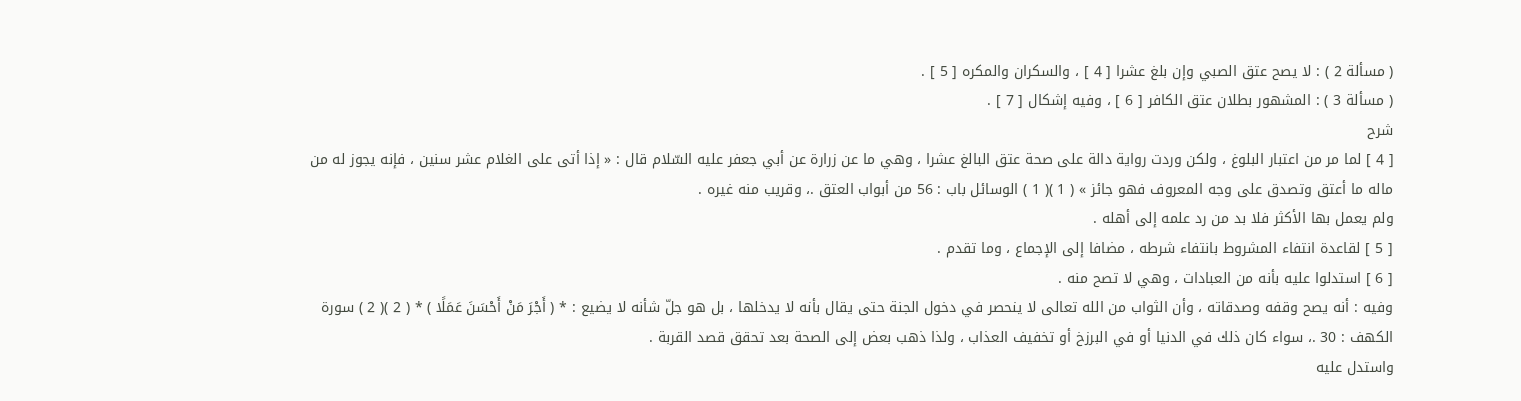( مسألة 2 ) : لا يصح عتق الصبي وإن بلغ عشرا [ 4 ] ، والسكران والمكره [ 5 ] .
( مسألة 3 ) : المشهور بطلان عتق الكافر [ 6 ] ، وفيه إشكال [ 7 ] .
شرح
[ 4 ] لما مر من اعتبار البلوغ ، ولكن وردت رواية دالة على صحة عتق البالغ عشرا ، وهي ما عن زرارة عن أبي جعفر عليه السّلام قال : « إذا أتى على الغلام عشر سنين ، فإنه يجوز له من ماله ما أعتق وتصدق على وجه المعروف فهو جائز » ( 1 )( 1 ) الوسائل باب : 56 من أبواب العتق .، وقريب منه غيره .
ولم يعمل بها الأكثر فلا بد من رد علمه إلى أهله .
[ 5 ] لقاعدة انتفاء المشروط بانتفاء شرطه ، مضافا إلى الإجماع ، وما تقدم .
[ 6 ] استدلوا عليه بأنه من العبادات ، وهي لا تصح منه .
وفيه : أنه يصح وقفه وصدقاته ، وأن الثواب من الله تعالى لا ينحصر في دخول الجنة حتى يقال بأنه لا يدخلها ، بل هو جلّ شأنه لا يضيع : * ( أَجْرَ مَنْ أَحْسَنَ عَمَلًا ) * ( 2 )( 2 ) سورة الكهف : 30 .، سواء كان ذلك في الدنيا أو في البرزخ أو تخفيف العذاب ، ولذا ذهب بعض إلى الصحة بعد تحقق قصد القربة .
واستدل عليه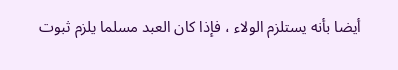أيضا بأنه يستلزم الولاء ، فإذا كان العبد مسلما يلزم ثبوت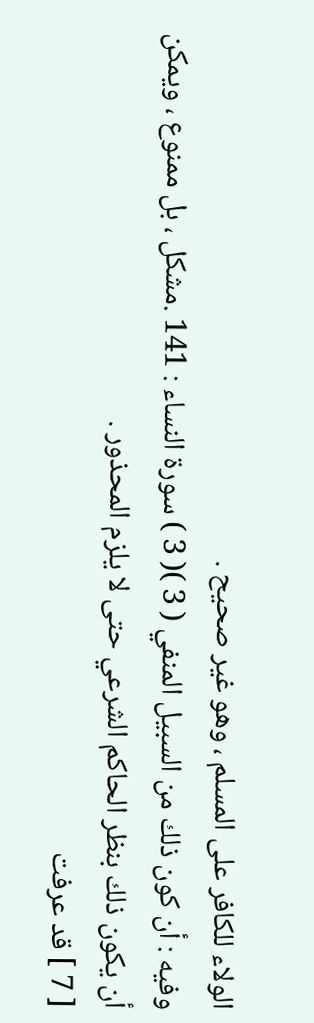الولاء للكافر على المسلم ، وهو غير صحيح .
وفيه : أن كون ذلك من السبيل المنفي ( 3 )( 3 ) سورة النساء : 141 .مشكل ، بل ممنوع ، ويمكن أن يكون ذلك بنظر الحاكم الشرعي حتى لا يلزم المحذور .
[ 7 ] قد عرفت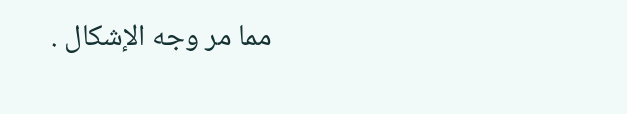مما مر وجه الإشكال .